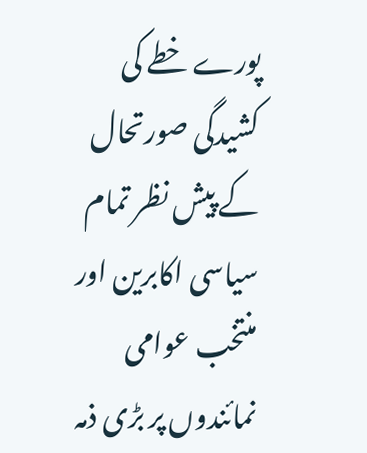پورے خطے کی کشیدگی صورتحال کے پیش نظر تمام سیاسی اکابرین اور منتخب عوامی نمائندوں پر بڑی ذمہ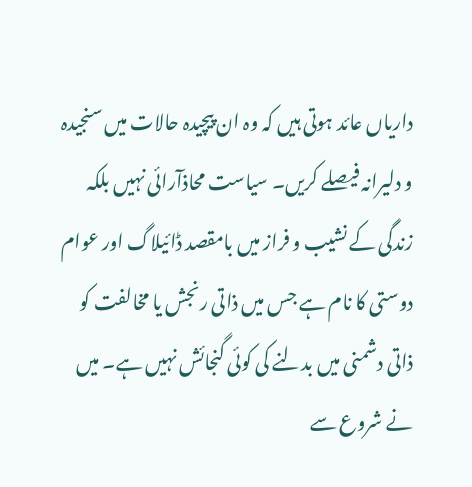داریاں عائد ہوتی ہیں کہ وہ ان پیچیدہ حالات میں سنجیدہ و دلیرانہ فیصلے کریں۔ سیاست محاذآرائی نہیں بلکہ زندگی کے نشیب و فراز میں بامقصد ڈائیلاگ اور عوام دوستی کا نام ہے جس میں ذاتی رنجش یا مخالفت کو ذاتی دشمنی میں بدلنے کی کوئی گنجائش نہیں ہے۔ میں نے شروع سے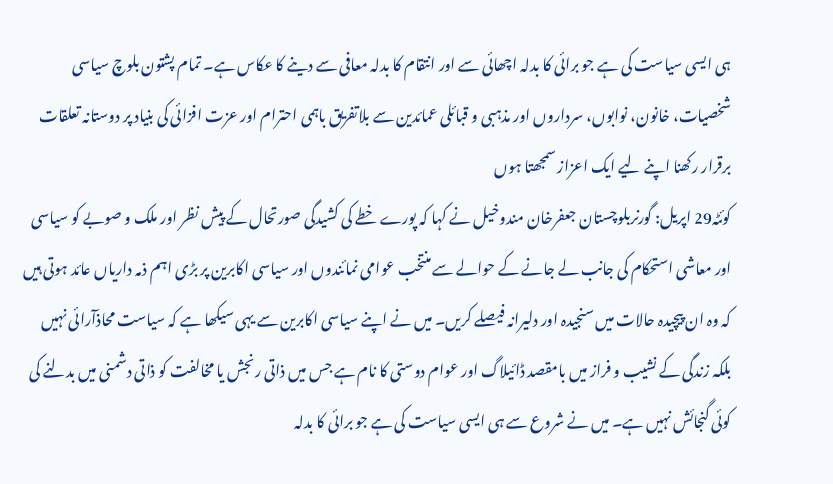ہی ایسی سیاست کی ہے جو برائی کا بدلہ اچھائی سے اور انتقام کا بدلہ معافی سے دینے کا عکاس ہے۔ تمام پشتون بلوچ سیاسی شخصیات، خانون، نوابوں، سرداروں اور مذہبی و قبائلی عمائدین سے بلاتفریق باہمی احترام اور عزت افزائی کی بنیاد پر دوستانہ تعلقات برقرار رکھنا اپنے لیے ایک اعزاز سمجھتا ہوں
کوئٹہ29 اپریل: گورنربلوچستان جعفرخان مندوخیل نے کہا کہ پورے خطے کی کشیدگی صورتحال کے پیش نظر اور ملک و صوبے کو سیاسی اور معاشی استحکام کی جانب لے جانے کے حوالے سے منتخب عوامی نمائندوں اور سیاسی اکابرین پر بڑی اہم ذمہ داریاں عائد ہوتی ہیں کہ وہ ان پیچیدہ حالات میں سنجیدہ اور دلیرانہ فیصلے کریں۔ میں نے اپنے سیاسی اکابرین سے یہی سیکھا ہے کہ سیاست محاذآرائی نہیں بلکہ زندگی کے نشیب و فراز میں بامقصد ڈائیلاگ اور عوام دوستی کا نام ہے جس میں ذاتی رنجش یا مخالفت کو ذاتی دشمنی میں بدلنے کی کوئی گنجائش نہیں ہے۔ میں نے شروع سے ہی ایسی سیاست کی ہے جو برائی کا بدلہ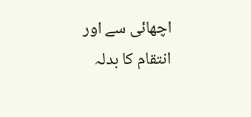اچھائی سے اور انتقام کا بدلہ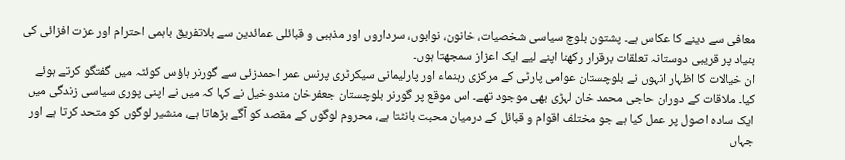معافی سے دینے کا عکاس ہے۔ پشتون بلوچ سیاسی شخصیات، خانون، نوابوں، سرداروں اور مذہبی و قبائلی عمائدین سے بلاتفریق باہمی احترام اور عزت افزائی کی بنیاد پر قریبی دوستانہ تعلقات برقرار رکھنا اپنے لیے ایک اعزاز سمجھتا ہوں۔
ان خیالات کا اظہار انہوں نے بلوچستان عوامی پارٹی کے مرکزی رہنماء اور پارلیمانی سیکرٹری پرنس عمر احمدزئی سے گورنر ہاؤس کوئٹہ میں گفتگو کرتے ہوئے کیا۔ ملاقات کے دوران حاجی محمد خان لہڑی بھی موجود تھے۔ اس موقع پر گورنر بلوچستان جعفرخان مندوخیل نے کہا کہ میں نے اپنی پوری سیاسی زندگی میں ایک سادہ اصول پر عمل کیا ہے جو مختلف اقوام و قبائل کے درمیان محبت بانٹتا ہے، محروم لوگوں کے مقصد کو آگے بڑھاتا ہے، منشیر لوگوں کو متحد کرتا ہے اور جہاں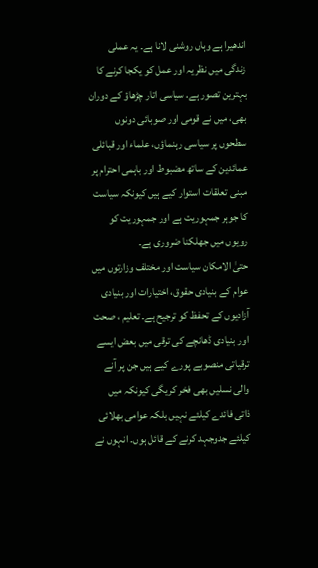اندھیرا ہے وہاں روشنی لانا ہے۔ یہ عملی زندگی میں نظریہ اور عمل کو یکجا کرنے کا بہترین تصور ہے. سیاسی اتار چڑھاؤ کے دوران بھی، میں نے قومی اور صوبائی دونوں سطحوں پر سیاسی رہنماؤں، علماء اور قبائلی عمائدین کے ساتھ مضبوط اور باہمی احترام پر مبنی تعلقات استوار کیے ہیں کیونکہ سیاست کا جوہر جمہوریت ہے اور جمہوریت کو رویوں میں جھلکنا ضروری ہے۔
حتیٰ الامکان سیاست اور مختلف وزارتوں میں عوام کے بنیادی حقوق، اختیارات اور بنیادی آزادیوں کے تحفظ کو ترجیح ہے۔ تعلیم ، صحت اور بنیادی ڈھانچے کی ترقی میں بعض ایسے ترقیاتی منصوبے پورے کیے ہیں جن پر آنے والی نسلیں بھی فخر کریگی کیونکہ میں ذاتی فائدے کیلئے نہیں بلکہ عوامی بھلائی کیلئے جدوجہد کرنے کے قائل ہوں۔ انہوں نے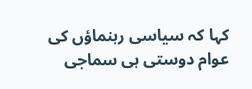کہا کہ سیاسی رہنماؤں کی عوام دوستی ہی سماجی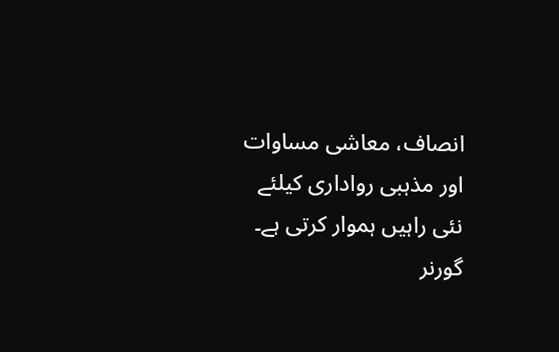انصاف، معاشی مساوات اور مذہبی رواداری کیلئے نئی راہیں ہموار کرتی ہے۔ گورنر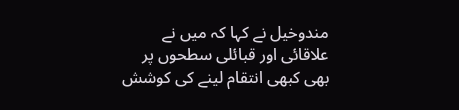مندوخیل نے کہا کہ میں نے علاقائی اور قبائلی سطحوں پر بھی کبھی انتقام لینے کی کوشش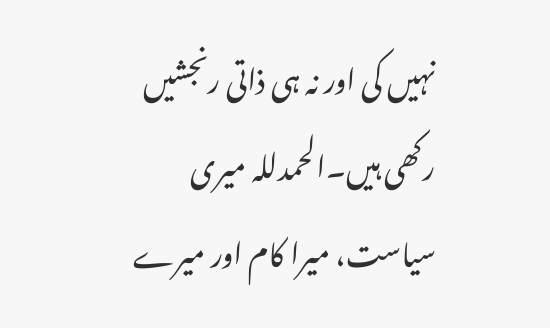نہیں کی اور نہ ہی ذاتی رنجشیں رکھی ہیں۔الحمدللہ میری سیاست، میرا کام اور میرے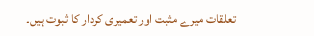تعلقات میرے مثبت اور تعمیری کردار کا ثبوت ہیں۔